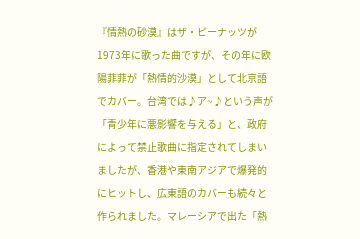『情熱の砂漠』はザ・ピーナッツが1973年に歌った曲ですが、その年に欧陽菲菲が「熱情的沙漠」として北京語でカバー。台湾では♪ア~♪という声が「青少年に悪影響を与える」と、政府によって禁止歌曲に指定されてしまいましたが、香港や東南アジアで爆発的にヒットし、広東語のカバーも続々と作られました。マレーシアで出た「熱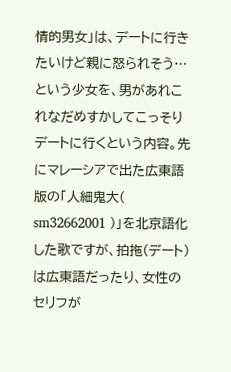情的男女」は、デートに行きたいけど親に怒られそう…という少女を、男があれこれなだめすかしてこっそりデートに行くという内容。先にマレーシアで出た広東語版の「人細鬼大( sm32662001 )」を北京語化した歌ですが、拍拖(デート)は広東語だったり、女性のセリフが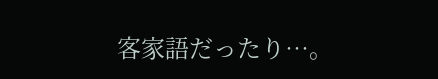客家語だったり…。